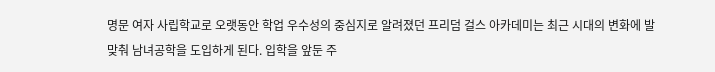명문 여자 사립학교로 오랫동안 학업 우수성의 중심지로 알려졌던 프리덤 걸스 아카데미는 최근 시대의 변화에 발맞춰 남녀공학을 도입하게 된다. 입학을 앞둔 주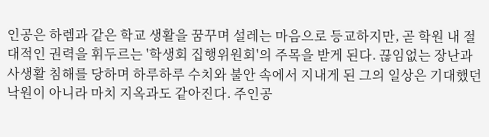인공은 하렘과 같은 학교 생활을 꿈꾸며 설레는 마음으로 등교하지만, 곧 학원 내 절대적인 권력을 휘두르는 '학생회 집행위원회'의 주목을 받게 된다. 끊임없는 장난과 사생활 침해를 당하며 하루하루 수치와 불안 속에서 지내게 된 그의 일상은 기대했던 낙원이 아니라 마치 지옥과도 같아진다. 주인공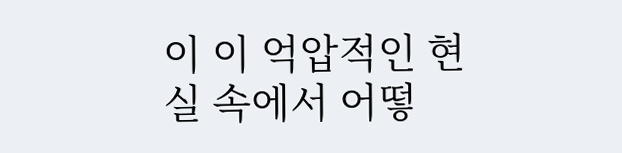이 이 억압적인 현실 속에서 어떻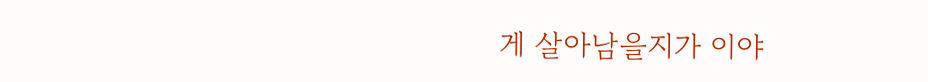게 살아남을지가 이야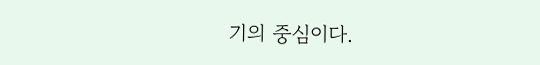기의 중심이다.